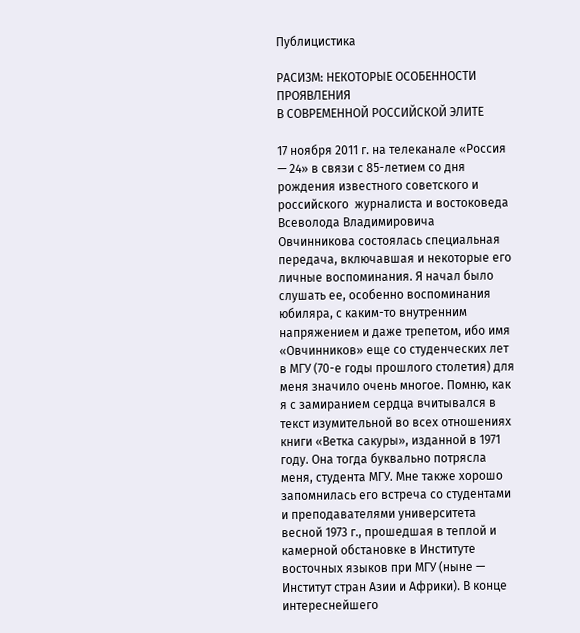Публицистика

РАСИЗМ: НЕКОТОРЫЕ ОСОБЕННОСТИ ПРОЯВЛЕНИЯ
В СОВРЕМЕННОЙ РОССИЙСКОЙ ЭЛИТЕ

17 ноября 2011 г. на телеканале «Россия — 24» в связи с 85-летием со дня рождения известного советского и российского  журналиста и востоковеда Всеволода Владимировича Овчинникова состоялась специальная передача, включавшая и некоторые его личные воспоминания. Я начал было слушать ее, особенно воспоминания юбиляра, с каким-то внутренним напряжением и даже трепетом, ибо имя «Овчинников» еще со студенческих лет в МГУ (70-е годы прошлого столетия) для меня значило очень многое. Помню, как я с замиранием сердца вчитывался в текст изумительной во всех отношениях книги «Ветка сакуры», изданной в 1971 году. Она тогда буквально потрясла меня, студента МГУ. Мне также хорошо запомнилась его встреча со студентами и преподавателями университета весной 1973 г., прошедшая в теплой и камерной обстановке в Институте восточных языков при МГУ (ныне — Институт стран Азии и Африки). В конце интереснейшего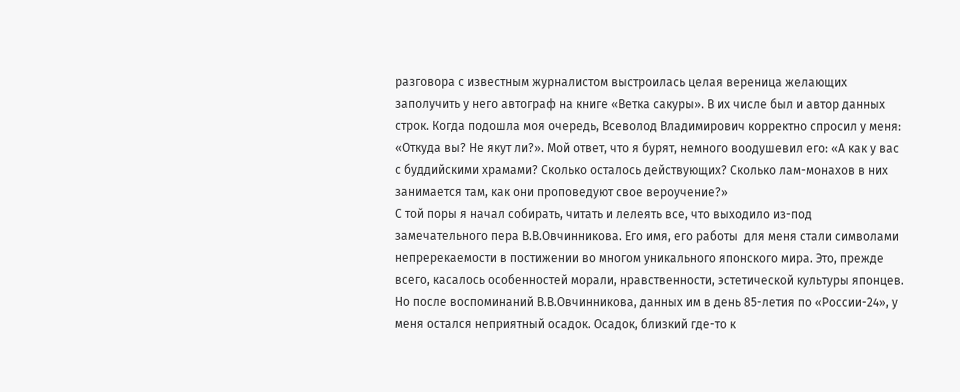разговора с известным журналистом выстроилась целая вереница желающих заполучить у него автограф на книге «Ветка сакуры». В их числе был и автор данных строк. Когда подошла моя очередь, Всеволод Владимирович корректно спросил у меня: «Откуда вы? Не якут ли?». Мой ответ, что я бурят, немного воодушевил его: «А как у вас с буддийскими храмами? Сколько осталось действующих? Сколько лам-монахов в них занимается там, как они проповедуют свое вероучение?»
С той поры я начал собирать, читать и лелеять все, что выходило из-под замечательного пера В.В.Овчинникова. Его имя, его работы  для меня стали символами непререкаемости в постижении во многом уникального японского мира. Это, прежде всего, касалось особенностей морали, нравственности, эстетической культуры японцев.
Но после воспоминаний В.В.Овчинникова, данных им в день 85-летия по «России-24», у меня остался неприятный осадок. Осадок, близкий где-то к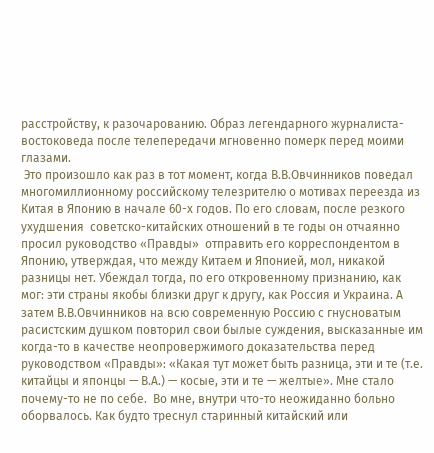расстройству, к разочарованию. Образ легендарного журналиста-востоковеда после телепередачи мгновенно померк перед моими глазами.
 Это произошло как раз в тот момент, когда В.В.Овчинников поведал многомиллионному российскому телезрителю о мотивах переезда из Китая в Японию в начале 60-х годов. По его словам, после резкого ухудшения  советско-китайских отношений в те годы он отчаянно просил руководство «Правды»  отправить его корреспондентом в Японию, утверждая, что между Китаем и Японией, мол, никакой разницы нет. Убеждал тогда, по его откровенному признанию, как мог: эти страны якобы близки друг к другу, как Россия и Украина. А затем В.В.Овчинников на всю современную Россию с гнусноватым расистским душком повторил свои былые суждения, высказанные им когда-то в качестве неопровержимого доказательства перед руководством «Правды»: «Какая тут может быть разница, эти и те (т.е. китайцы и японцы — В.А.) — косые, эти и те — желтые». Мне стало почему-то не по себе.  Во мне, внутри что-то неожиданно больно оборвалось. Как будто треснул старинный китайский или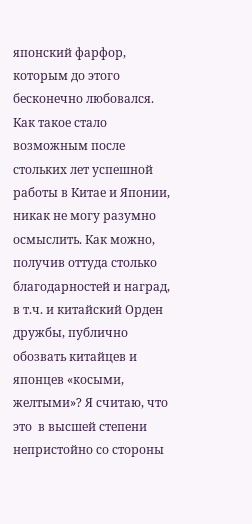японский фарфор, которым до этого бесконечно любовался.
Как такое стало возможным после стольких лет успешной работы в Китае и Японии, никак не могу разумно осмыслить. Как можно, получив оттуда столько благодарностей и наград, в т.ч. и китайский Орден дружбы, публично обозвать китайцев и японцев «косыми, желтыми»? Я считаю, что это  в высшей степени непристойно со стороны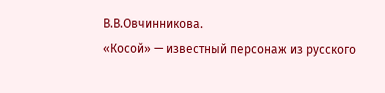В.В.Овчинникова.
«Косой» — известный персонаж из русского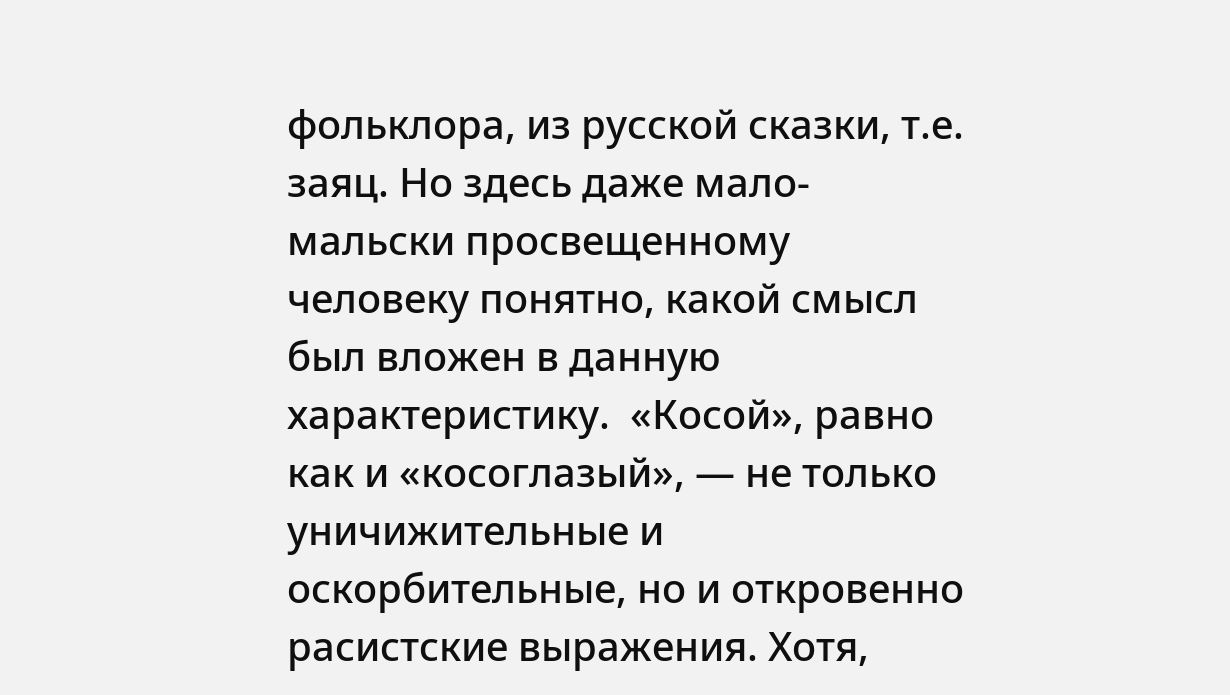фольклора, из русской сказки, т.е. заяц. Но здесь даже мало-мальски просвещенному человеку понятно, какой смысл был вложен в данную характеристику.  «Косой», равно как и «косоглазый», — не только уничижительные и оскорбительные, но и откровенно расистские выражения. Хотя,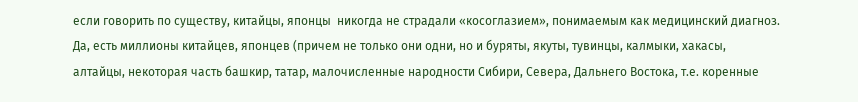если говорить по существу, китайцы, японцы  никогда не страдали «косоглазием», понимаемым как медицинский диагноз. Да, есть миллионы китайцев, японцев (причем не только они одни, но и буряты, якуты, тувинцы, калмыки, хакасы, алтайцы, некоторая часть башкир, татар, малочисленные народности Сибири, Севера, Дальнего Востока, т.е. коренные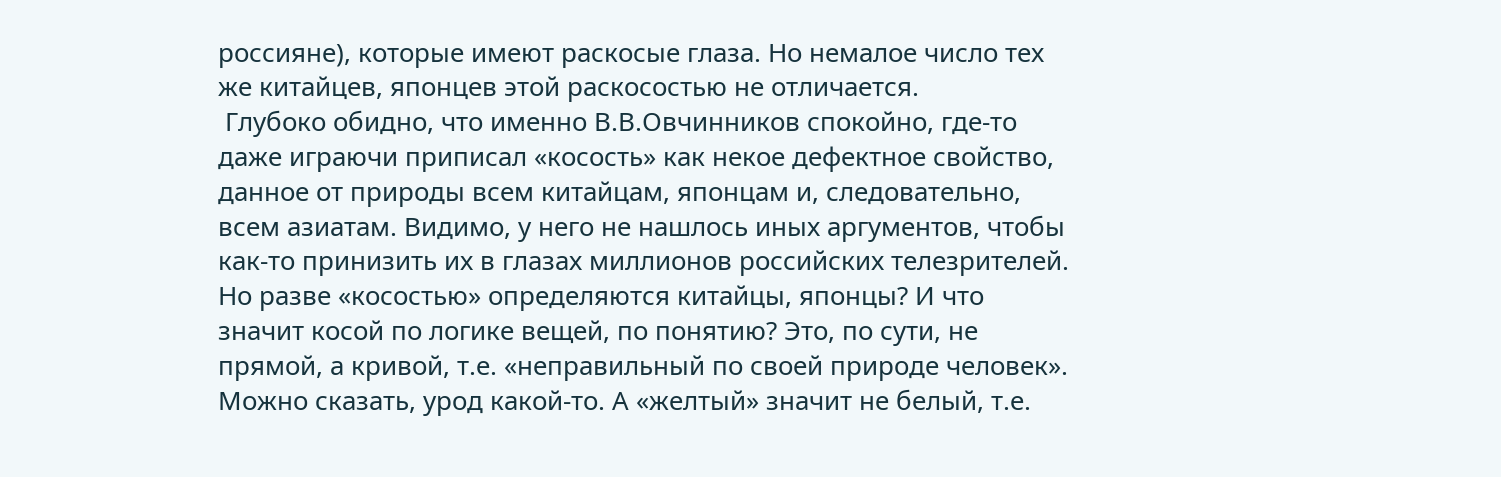россияне), которые имеют раскосые глаза. Но немалое число тех же китайцев, японцев этой раскосостью не отличается.
 Глубоко обидно, что именно В.В.Овчинников спокойно, где-то даже играючи приписал «косость» как некое дефектное свойство, данное от природы всем китайцам, японцам и, следовательно, всем азиатам. Видимо, у него не нашлось иных аргументов, чтобы как-то принизить их в глазах миллионов российских телезрителей. Но разве «косостью» определяются китайцы, японцы? И что значит косой по логике вещей, по понятию? Это, по сути, не прямой, а кривой, т.е. «неправильный по своей природе человек». Можно сказать, урод какой-то. А «желтый» значит не белый, т.е.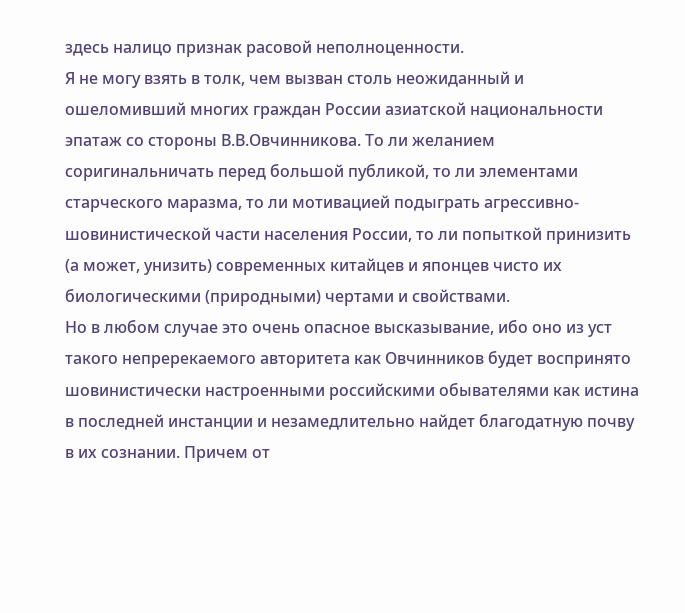здесь налицо признак расовой неполноценности.
Я не могу взять в толк, чем вызван столь неожиданный и ошеломивший многих граждан России азиатской национальности эпатаж со стороны В.В.Овчинникова. То ли желанием соригинальничать перед большой публикой, то ли элементами старческого маразма, то ли мотивацией подыграть агрессивно-шовинистической части населения России, то ли попыткой принизить (а может, унизить) современных китайцев и японцев чисто их биологическими (природными) чертами и свойствами.
Но в любом случае это очень опасное высказывание, ибо оно из уст такого непререкаемого авторитета как Овчинников будет воспринято шовинистически настроенными российскими обывателями как истина в последней инстанции и незамедлительно найдет благодатную почву в их сознании. Причем от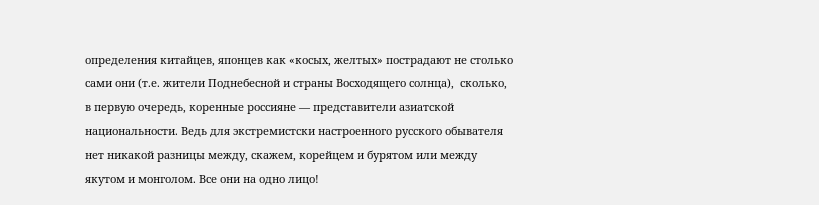определения китайцев, японцев как «косых, желтых» пострадают не столько сами они (т.е. жители Поднебесной и страны Восходящего солнца),  сколько, в первую очередь, коренные россияне — представители азиатской национальности. Ведь для экстремистски настроенного русского обывателя нет никакой разницы между, скажем, корейцем и бурятом или между якутом и монголом. Все они на одно лицо!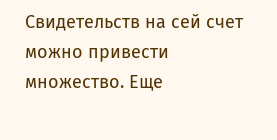Свидетельств на сей счет можно привести множество. Еще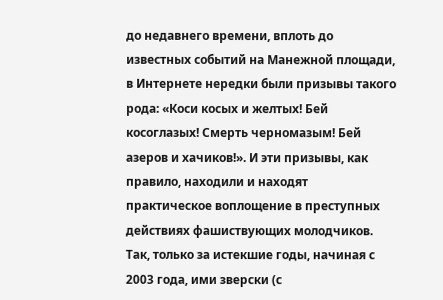до недавнего времени, вплоть до известных событий на Манежной площади, в Интернете нередки были призывы такого рода: «Коси косых и желтых! Бей косоглазых! Смерть черномазым! Бей азеров и хачиков!». И эти призывы, как правило, находили и находят  практическое воплощение в преступных действиях фашиствующих молодчиков. Так, только за истекшие годы, начиная с 2003 года, ими зверски (с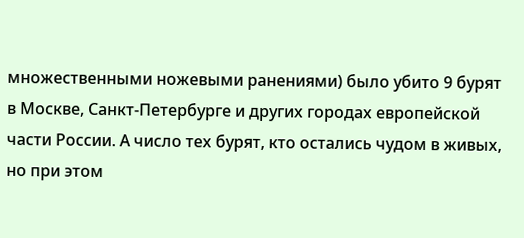множественными ножевыми ранениями) было убито 9 бурят в Москве, Санкт-Петербурге и других городах европейской части России. А число тех бурят, кто остались чудом в живых, но при этом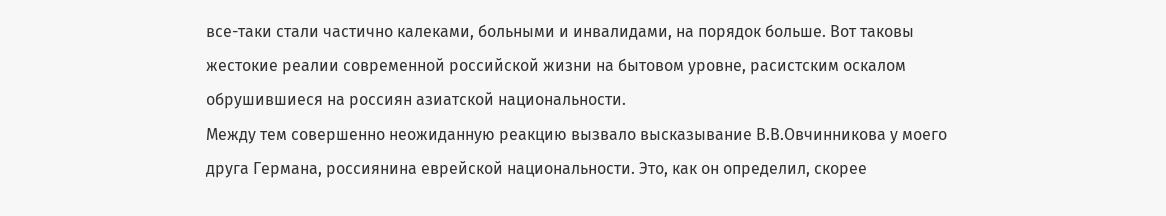все-таки стали частично калеками, больными и инвалидами, на порядок больше. Вот таковы жестокие реалии современной российской жизни на бытовом уровне, расистским оскалом обрушившиеся на россиян азиатской национальности.
Между тем совершенно неожиданную реакцию вызвало высказывание В.В.Овчинникова у моего друга Германа, россиянина еврейской национальности. Это, как он определил, скорее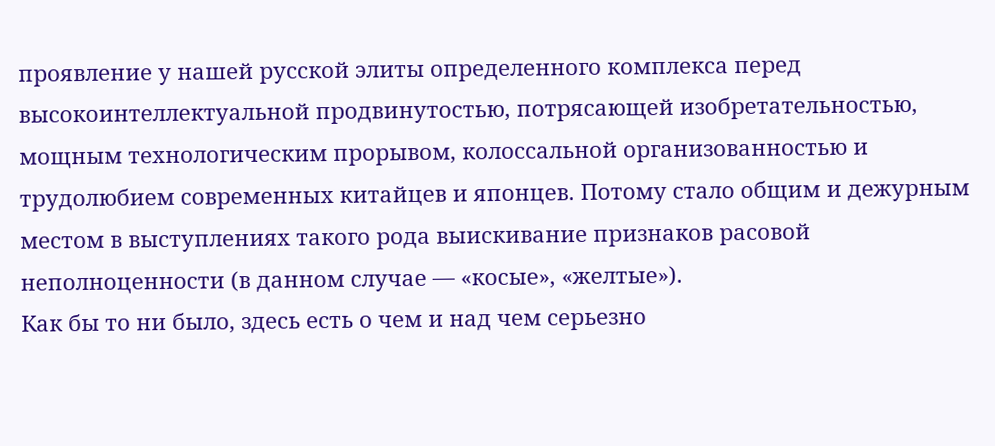проявление у нашей русской элиты определенного комплекса перед высокоинтеллектуальной продвинутостью, потрясающей изобретательностью, мощным технологическим прорывом, колоссальной организованностью и трудолюбием современных китайцев и японцев. Потому стало общим и дежурным местом в выступлениях такого рода выискивание признаков расовой неполноценности (в данном случае — «косые», «желтые»).
Как бы то ни было, здесь есть о чем и над чем серьезно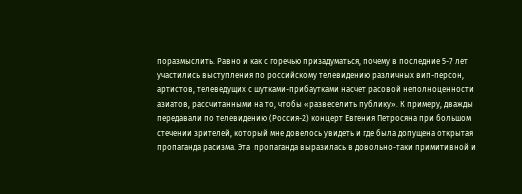поразмыслить. Равно и как с горечью призадуматься, почему в последние 5-7 лет участились выступления по российскому телевидению различных вип-персон, артистов, телеведущих с шутками-прибаутками насчет расовой неполноценности азиатов, рассчитанными на то, чтобы «развеселить публику». К примеру, дважды передавали по телевидению (Россия-2) концерт Евгения Петросяна при большом стечении зрителей, который мне довелось увидеть и где была допущена открытая пропаганда расизма. Эта  пропаганда выразилась в довольно-таки примитивной и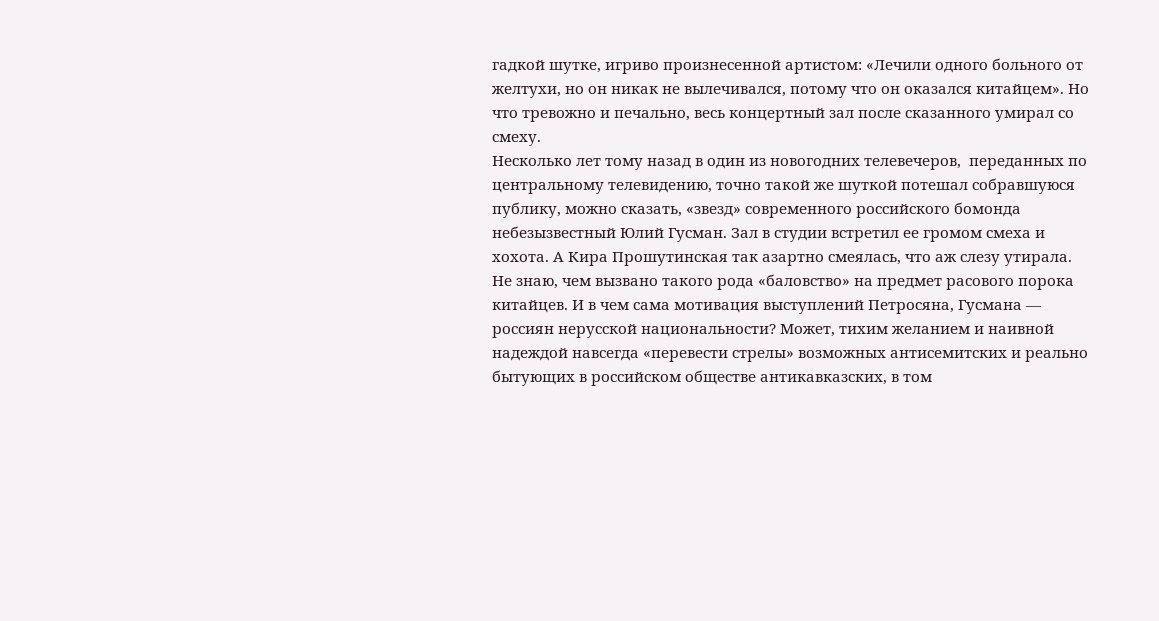гадкой шутке, игриво произнесенной артистом: «Лечили одного больного от желтухи, но он никак не вылечивался, потому что он оказался китайцем». Но что тревожно и печально, весь концертный зал после сказанного умирал со смеху.
Несколько лет тому назад в один из новогодних телевечеров,  переданных по центральному телевидению, точно такой же шуткой потешал собравшуюся публику, можно сказать, «звезд» современного российского бомонда небезызвестный Юлий Гусман. Зал в студии встретил ее громом смеха и хохота. А Кира Прошутинская так азартно смеялась, что аж слезу утирала.
Не знаю, чем вызвано такого рода «баловство» на предмет расового порока китайцев. И в чем сама мотивация выступлений Петросяна, Гусмана — россиян нерусской национальности? Может, тихим желанием и наивной надеждой навсегда «перевести стрелы» возможных антисемитских и реально бытующих в российском обществе антикавказских, в том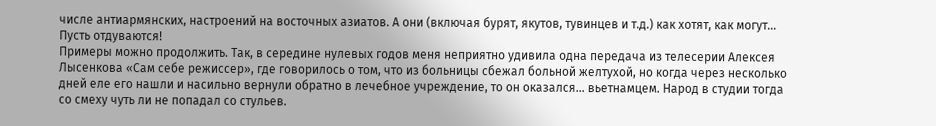числе антиармянских, настроений на восточных азиатов. А они (включая бурят, якутов, тувинцев и т.д.) как хотят, как могут… Пусть отдуваются!
Примеры можно продолжить. Так, в середине нулевых годов меня неприятно удивила одна передача из телесерии Алексея Лысенкова «Сам себе режиссер», где говорилось о том, что из больницы сбежал больной желтухой, но когда через несколько дней еле его нашли и насильно вернули обратно в лечебное учреждение, то он оказался… вьетнамцем. Народ в студии тогда со смеху чуть ли не попадал со стульев.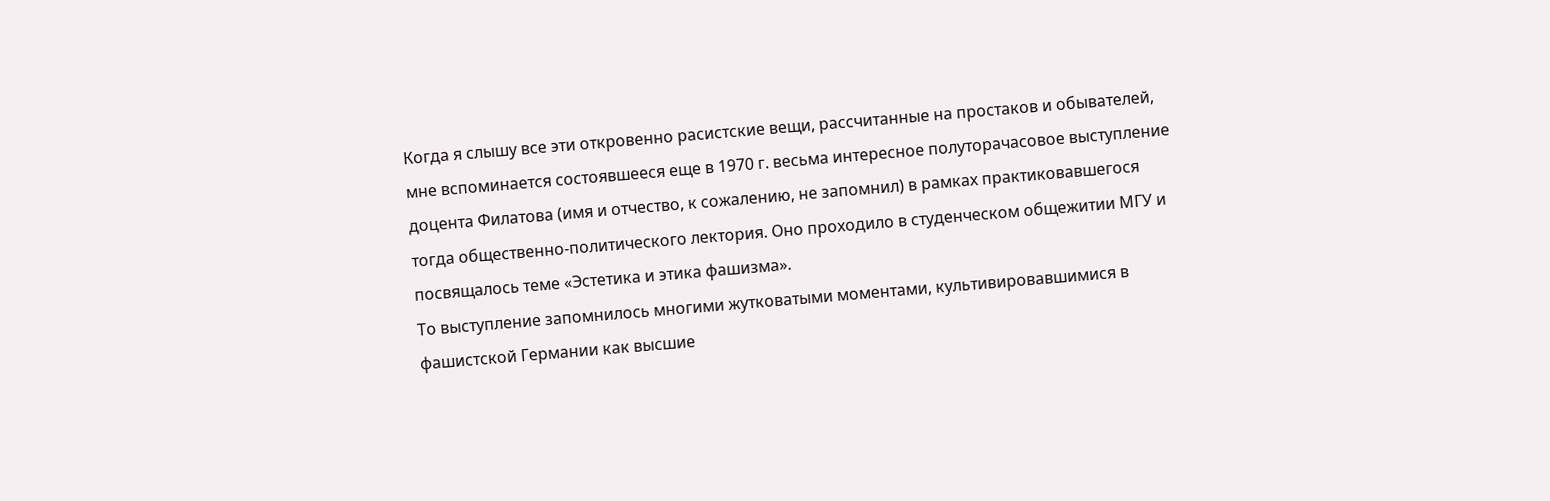Когда я слышу все эти откровенно расистские вещи, рассчитанные на простаков и обывателей, мне вспоминается состоявшееся еще в 1970 г. весьма интересное полуторачасовое выступление доцента Филатова (имя и отчество, к сожалению, не запомнил) в рамках практиковавшегося тогда общественно-политического лектория. Оно проходило в студенческом общежитии МГУ и посвящалось теме «Эстетика и этика фашизма».
То выступление запомнилось многими жутковатыми моментами, культивировавшимися в фашистской Германии как высшие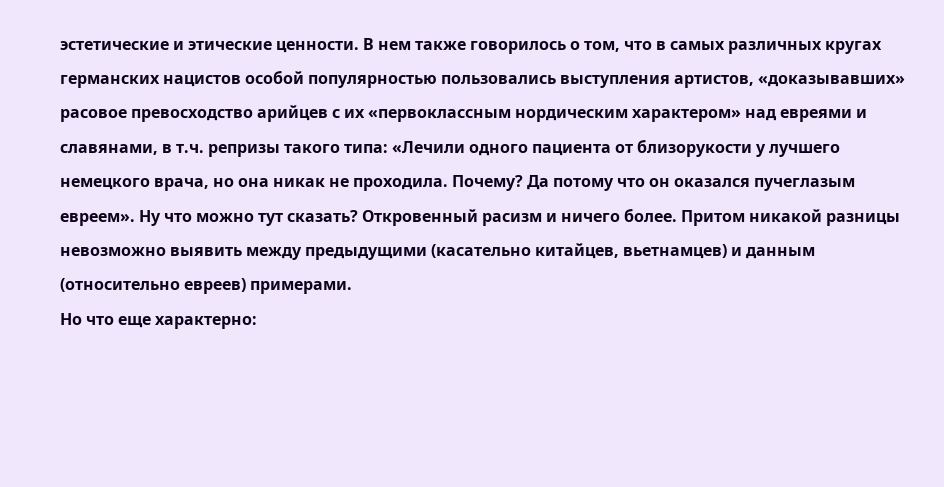эстетические и этические ценности. В нем также говорилось о том, что в самых различных кругах германских нацистов особой популярностью пользовались выступления артистов, «доказывавших» расовое превосходство арийцев с их «первоклассным нордическим характером» над евреями и славянами, в т.ч. репризы такого типа: «Лечили одного пациента от близорукости у лучшего немецкого врача, но она никак не проходила. Почему? Да потому что он оказался пучеглазым евреем». Ну что можно тут сказать? Откровенный расизм и ничего более. Притом никакой разницы невозможно выявить между предыдущими (касательно китайцев, вьетнамцев) и данным (относительно евреев) примерами.
Но что еще характерно: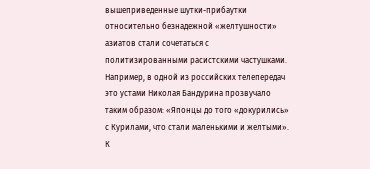вышеприведенные шутки-прибаутки относительно безнадежной «желтушности» азиатов стали сочетаться с политизированными расистскими частушками. Например, в одной из российских телепередач это устами Николая Бандурина прозвучало таким образом: «Японцы до того «докурились» с Курилами, что стали маленькими и желтыми».
К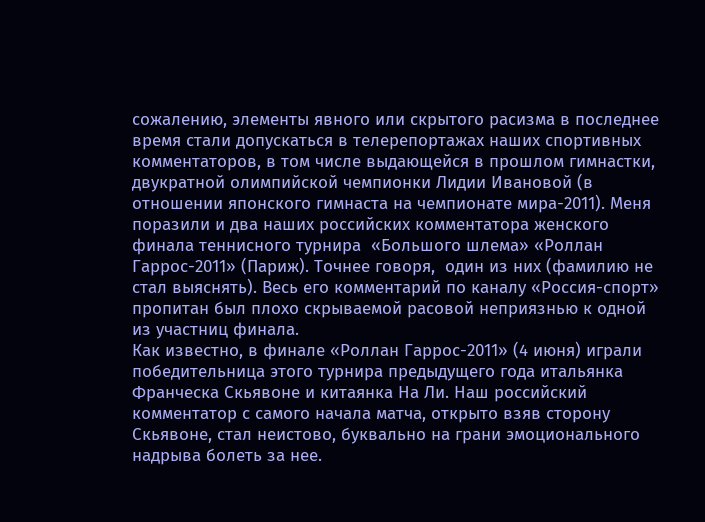сожалению, элементы явного или скрытого расизма в последнее время стали допускаться в телерепортажах наших спортивных комментаторов, в том числе выдающейся в прошлом гимнастки, двукратной олимпийской чемпионки Лидии Ивановой (в отношении японского гимнаста на чемпионате мира-2011). Меня поразили и два наших российских комментатора женского финала теннисного турнира  «Большого шлема» «Роллан Гаррос-2011» (Париж). Точнее говоря,  один из них (фамилию не стал выяснять). Весь его комментарий по каналу «Россия-спорт» пропитан был плохо скрываемой расовой неприязнью к одной из участниц финала.
Как известно, в финале «Роллан Гаррос-2011» (4 июня) играли победительница этого турнира предыдущего года итальянка Франческа Скьявоне и китаянка На Ли. Наш российский комментатор с самого начала матча, открыто взяв сторону Скьявоне, стал неистово, буквально на грани эмоционального надрыва болеть за нее.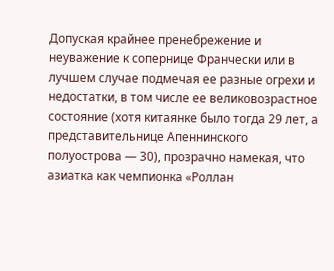Допуская крайнее пренебрежение и неуважение к сопернице Франчески или в лучшем случае подмечая ее разные огрехи и недостатки, в том числе ее великовозрастное состояние (хотя китаянке было тогда 29 лет, а представительнице Апеннинского полуострова — 30), прозрачно намекая, что азиатка как чемпионка «Роллан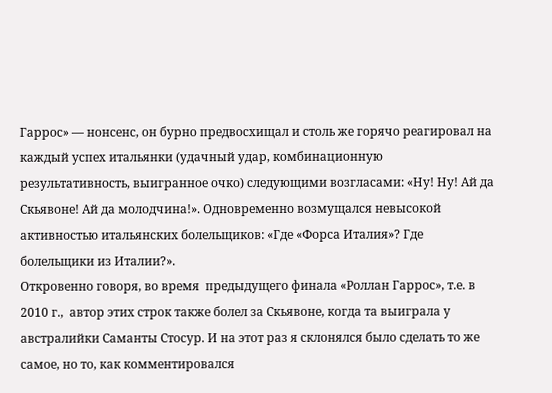Гаррос» — нонсенс, он бурно предвосхищал и столь же горячо реагировал на каждый успех итальянки (удачный удар, комбинационную результативность, выигранное очко) следующими возгласами: «Ну! Ну! Ай да Скьявоне! Ай да молодчина!». Одновременно возмущался невысокой активностью итальянских болельщиков: «Где «Форса Италия»? Где болельщики из Италии?».
Откровенно говоря, во время  предыдущего финала «Роллан Гаррос», т.е. в 2010 г.,  автор этих строк также болел за Скьявоне, когда та выиграла у австралийки Саманты Стосур. И на этот раз я склонялся было сделать то же самое, но то, как комментировался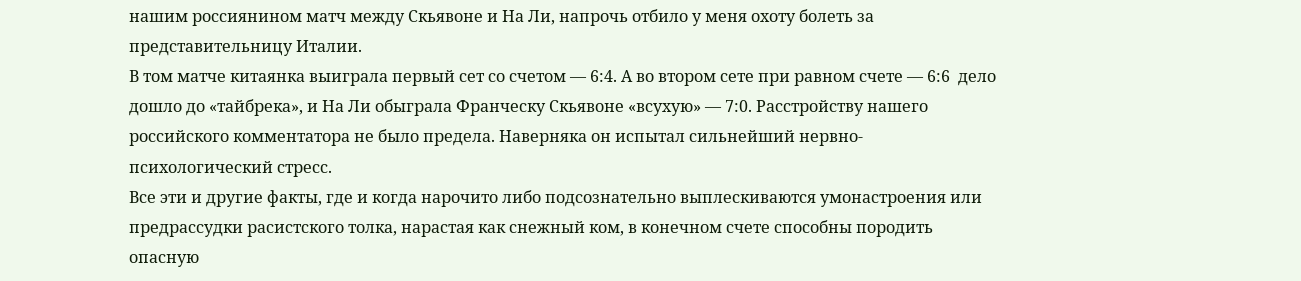нашим россиянином матч между Скьявоне и На Ли, напрочь отбило у меня охоту болеть за представительницу Италии.
В том матче китаянка выиграла первый сет со счетом — 6:4. А во втором сете при равном счете — 6:6  дело дошло до «тайбрека», и На Ли обыграла Франческу Скьявоне «всухую» — 7:0. Расстройству нашего российского комментатора не было предела. Наверняка он испытал сильнейший нервно-психологический стресс.
Все эти и другие факты, где и когда нарочито либо подсознательно выплескиваются умонастроения или предрассудки расистского толка, нарастая как снежный ком, в конечном счете способны породить опасную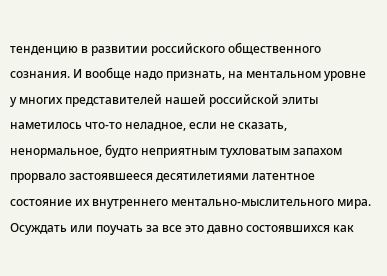тенденцию в развитии российского общественного сознания. И вообще надо признать, на ментальном уровне у многих представителей нашей российской элиты наметилось что-то неладное, если не сказать, ненормальное, будто неприятным тухловатым запахом прорвало застоявшееся десятилетиями латентное состояние их внутреннего ментально-мыслительного мира.
Осуждать или поучать за все это давно состоявшихся как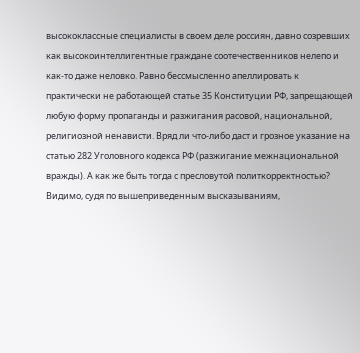высококлассные специалисты в своем деле россиян, давно созревших как высокоинтеллигентные граждане соотечественников нелепо и как-то даже неловко. Равно бессмысленно апеллировать к практически не работающей статье 35 Конституции РФ, запрещающей любую форму пропаганды и разжигания расовой, национальной, религиозной ненависти. Вряд ли что-либо даст и грозное указание на статью 282 Уголовного кодекса РФ (разжигание межнациональной вражды). А как же быть тогда с пресловутой политкорректностью? Видимо, судя по вышеприведенным высказываниям,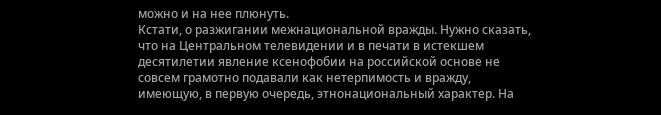можно и на нее плюнуть.
Кстати, о разжигании межнациональной вражды. Нужно сказать, что на Центральном телевидении и в печати в истекшем десятилетии явление ксенофобии на российской основе не совсем грамотно подавали как нетерпимость и вражду, имеющую, в первую очередь, этнонациональный характер. На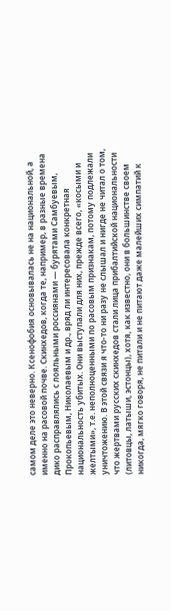самом деле это неверно. Ксенофобия основывалась не на национальной, а именно на расовой почве. Скинхедов, когда те, например, в разные времена дико расправлялись с лояльными россиянами — бурятами Самбуевым, Прокопьевым, Николаевым и др., вряд ли интересовала конкретная национальность убитых. Они выступали для них, прежде всего, «косыми и желтыми», т.е. неполноценными по расовым признакам, потому подлежали уничтожению. В этой связи я что-то ни разу не слышал и нигде не читал о том, что жертвами русских скинхедов стали лица прибалтийской национальности (литовцы, латыши, эстонцы), хотя, как известно, они в большинстве своем никогда, мягко говоря, не питали и не питают даже малейших симпатий к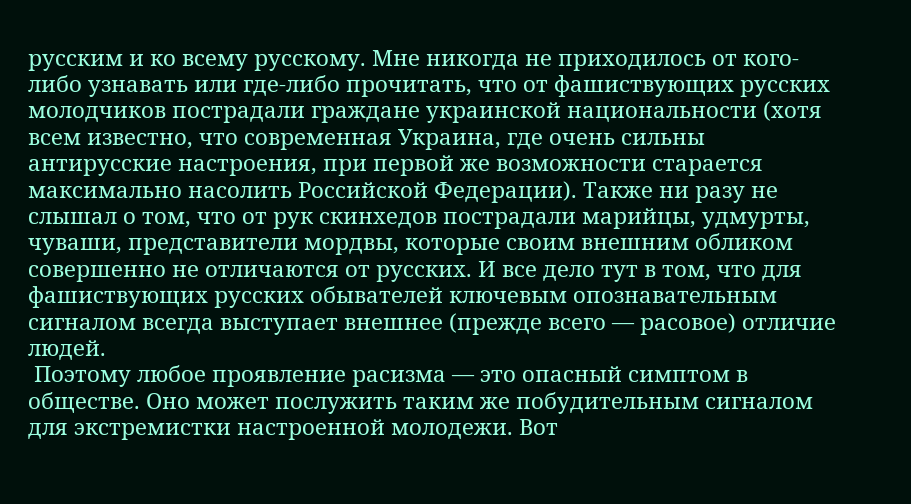русским и ко всему русскому. Мне никогда не приходилось от кого-либо узнавать или где-либо прочитать, что от фашиствующих русских молодчиков пострадали граждане украинской национальности (хотя всем известно, что современная Украина, где очень сильны антирусские настроения, при первой же возможности старается максимально насолить Российской Федерации). Также ни разу не слышал о том, что от рук скинхедов пострадали марийцы, удмурты, чуваши, представители мордвы, которые своим внешним обликом совершенно не отличаются от русских. И все дело тут в том, что для фашиствующих русских обывателей ключевым опознавательным сигналом всегда выступает внешнее (прежде всего — расовое) отличие людей.
 Поэтому любое проявление расизма — это опасный симптом в обществе. Оно может послужить таким же побудительным сигналом для экстремистки настроенной молодежи. Вот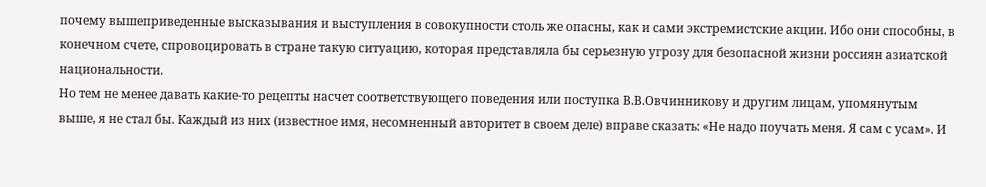почему вышеприведенные высказывания и выступления в совокупности столь же опасны, как и сами экстремистские акции. Ибо они способны, в конечном счете, спровоцировать в стране такую ситуацию, которая представляла бы серьезную угрозу для безопасной жизни россиян азиатской национальности.
Но тем не менее давать какие-то рецепты насчет соответствующего поведения или поступка В.В.Овчинникову и другим лицам, упомянутым выше, я не стал бы. Каждый из них (известное имя, несомненный авторитет в своем деле) вправе сказать: «Не надо поучать меня. Я сам с усам». И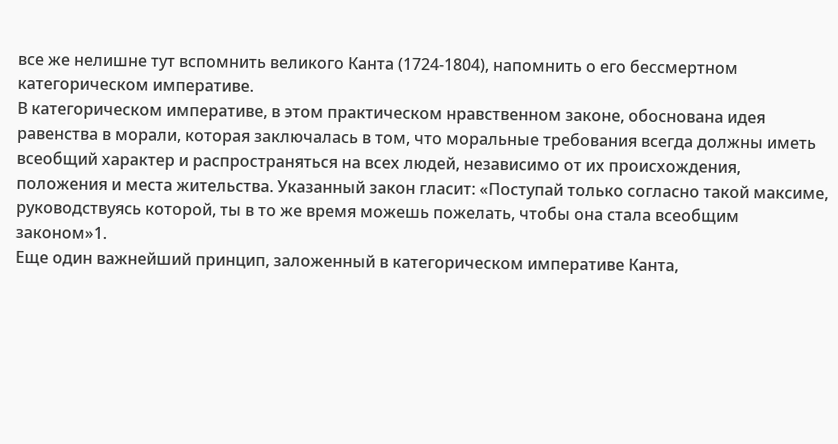все же нелишне тут вспомнить великого Канта (1724-1804), напомнить о его бессмертном категорическом императиве.
В категорическом императиве, в этом практическом нравственном законе, обоснована идея равенства в морали, которая заключалась в том, что моральные требования всегда должны иметь всеобщий характер и распространяться на всех людей, независимо от их происхождения, положения и места жительства. Указанный закон гласит: «Поступай только согласно такой максиме, руководствуясь которой, ты в то же время можешь пожелать, чтобы она стала всеобщим законом»1.
Еще один важнейший принцип, заложенный в категорическом императиве Канта,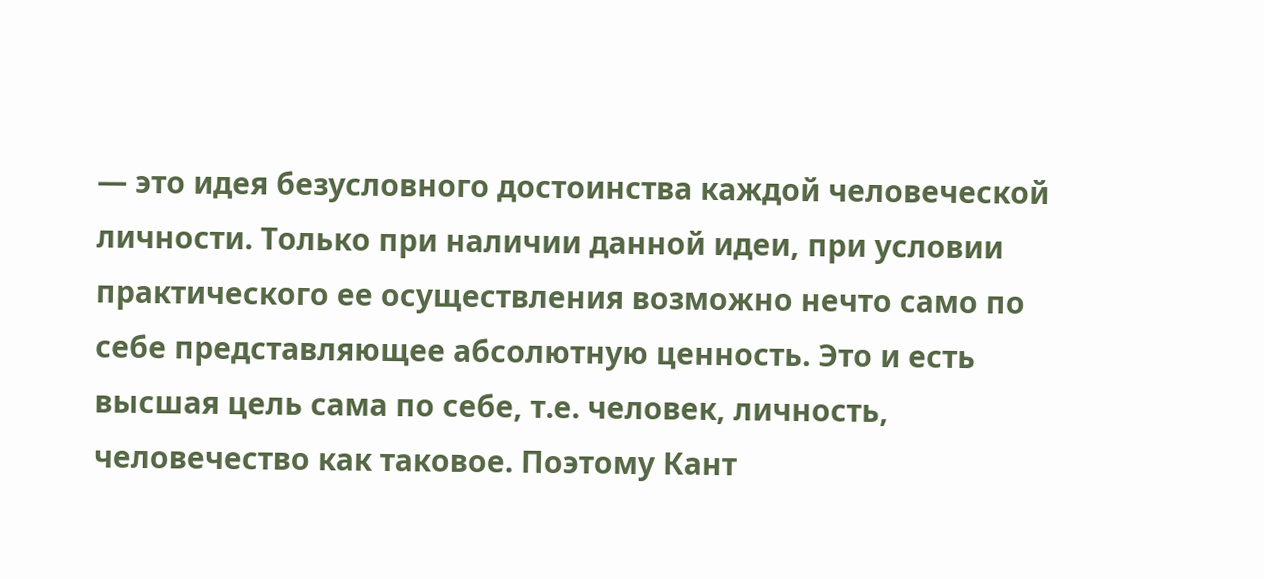— это идея безусловного достоинства каждой человеческой личности. Только при наличии данной идеи, при условии практического ее осуществления возможно нечто само по себе представляющее абсолютную ценность. Это и есть высшая цель сама по себе, т.е. человек, личность, человечество как таковое. Поэтому Кант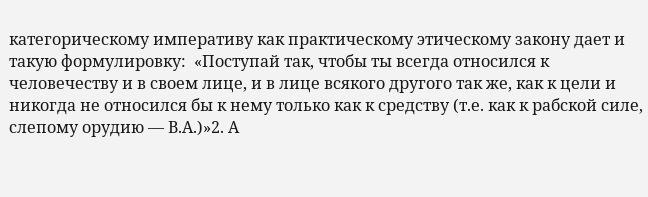категорическому императиву как практическому этическому закону дает и такую формулировку:  «Поступай так, чтобы ты всегда относился к человечеству и в своем лице, и в лице всякого другого так же, как к цели и никогда не относился бы к нему только как к средству (т.е. как к рабской силе, слепому орудию — В.А.)»2. А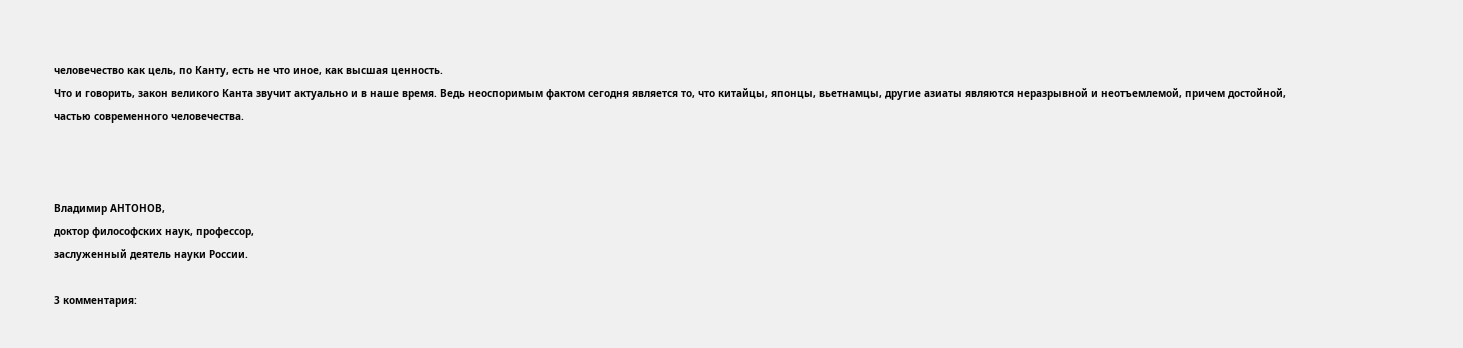человечество как цель, по Канту, есть не что иное, как высшая ценность.
Что и говорить, закон великого Канта звучит актуально и в наше время. Ведь неоспоримым фактом сегодня является то, что китайцы, японцы, вьетнамцы, другие азиаты являются неразрывной и неотъемлемой, причем достойной,  частью современного человечества.



Владимир АНТОНОВ,
доктор философских наук, профессор,
заслуженный деятель науки России.

3 комментария: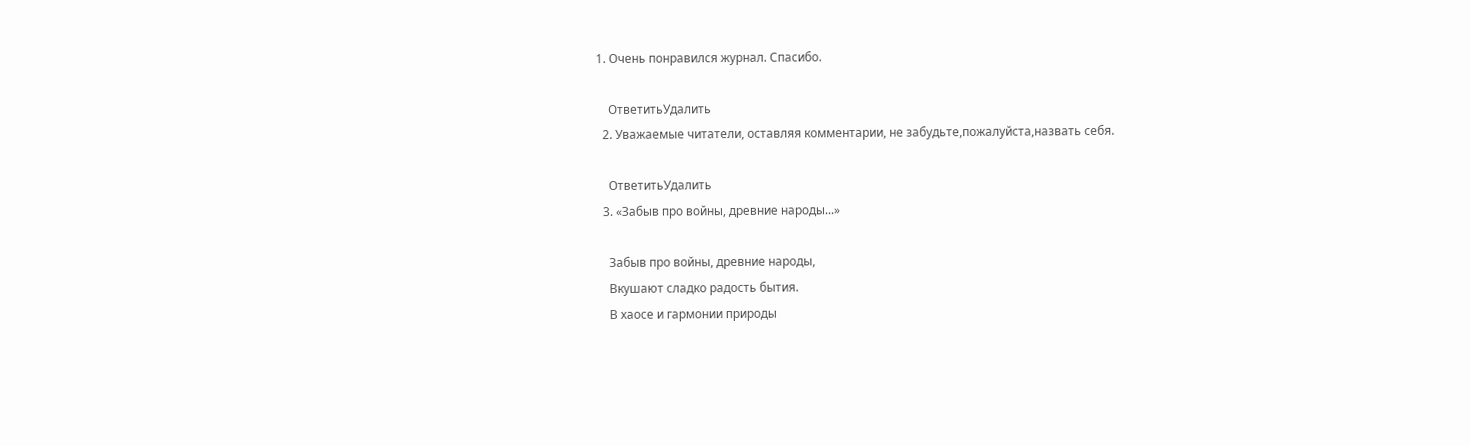1. Очень понравился журнал. Спасибо.

    ОтветитьУдалить
  2. Уважаемые читатели, оставляя комментарии, не забудьте,пожалуйста,назвать себя.

    ОтветитьУдалить
  3. «Забыв про войны, древние народы...»

    Забыв про войны, древние народы,
    Вкушают сладко радость бытия.
    В хаосе и гармонии природы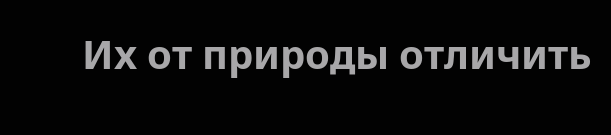Их от природы отличить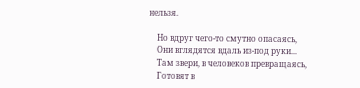нельзя.

    Но вдруг чего-то смутно опасаясь,
    Они вглядятся вдаль из-под руки...
    Там звери, в человеков превращаясь,
    Готовят в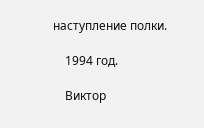наступление полки.

    1994 год.

    Виктор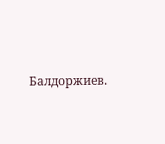Балдоржиев.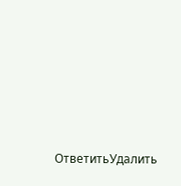ОтветитьУдалить